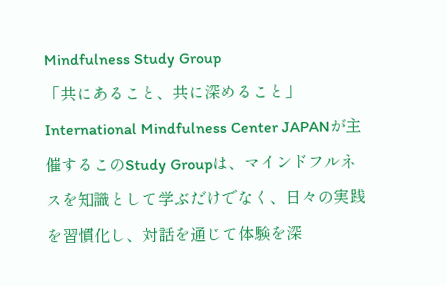Mindfulness Study Group
「共にあること、共に深めること」
International Mindfulness Center JAPANが主催するこのStudy Groupは、マインドフルネスを知識として学ぶだけでなく、日々の実践を習慣化し、対話を通じて体験を深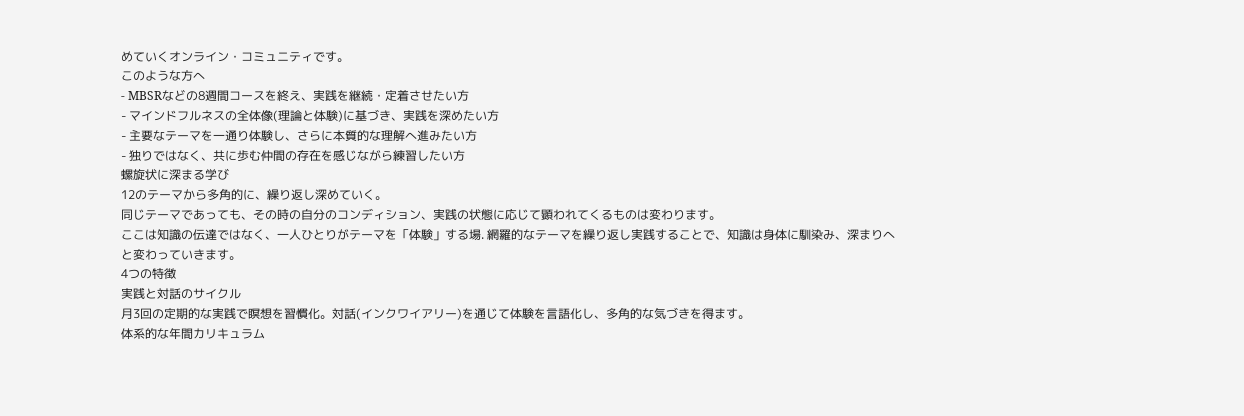めていくオンライン・コミュニティです。
このような方へ
- MBSRなどの8週間コースを終え、実践を継続・定着させたい方
- マインドフルネスの全体像(理論と体験)に基づき、実践を深めたい方
- 主要なテーマを一通り体験し、さらに本質的な理解へ進みたい方
- 独りではなく、共に歩む仲間の存在を感じながら練習したい方
螺旋状に深まる学び
12のテーマから多角的に、繰り返し深めていく。
同じテーマであっても、その時の自分のコンディション、実践の状態に応じて顕われてくるものは変わります。
ここは知識の伝達ではなく、一人ひとりがテーマを「体験」する場. 網羅的なテーマを繰り返し実践することで、知識は身体に馴染み、深まりへと変わっていきます。
4つの特徴
実践と対話のサイクル
月3回の定期的な実践で瞑想を習慣化。対話(インクワイアリー)を通じて体験を言語化し、多角的な気づきを得ます。
体系的な年間カリキュラム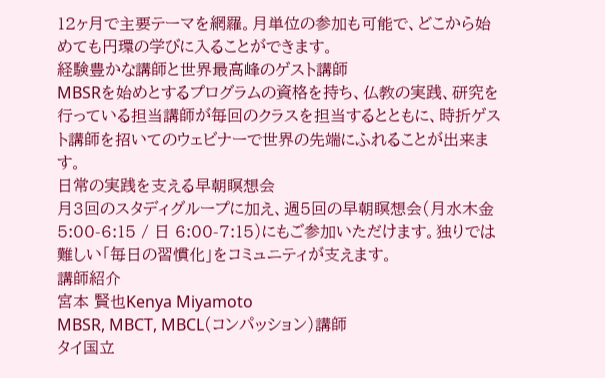12ヶ月で主要テーマを網羅。月単位の参加も可能で、どこから始めても円環の学びに入ることができます。
経験豊かな講師と世界最高峰のゲスト講師
MBSRを始めとするプログラムの資格を持ち、仏教の実践、研究を行っている担当講師が毎回のクラスを担当するとともに、時折ゲスト講師を招いてのウェビナーで世界の先端にふれることが出来ます。
日常の実践を支える早朝瞑想会
月3回のスタディグループに加え、週5回の早朝瞑想会(月水木金 5:00-6:15 / 日 6:00-7:15)にもご参加いただけます。独りでは難しい「毎日の習慣化」をコミュニティが支えます。
講師紹介
宮本 賢也Kenya Miyamoto
MBSR, MBCT, MBCL(コンパッション)講師
タイ国立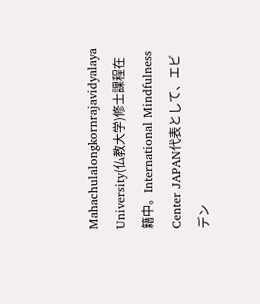Mahachulalongkornrajavidyalaya University(仏教大学)修士課程在籍中。International Mindfulness Center JAPAN代表として、エビデン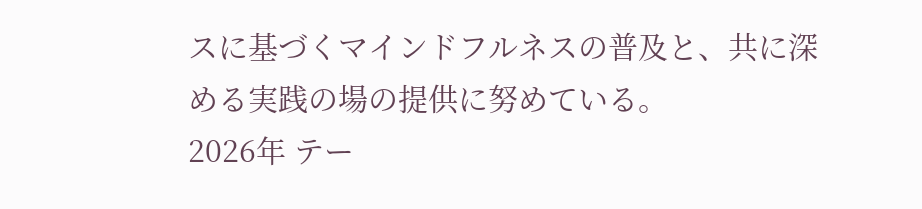スに基づくマインドフルネスの普及と、共に深める実践の場の提供に努めている。
2026年 テー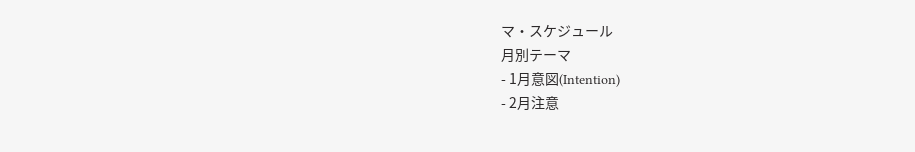マ・スケジュール
月別テーマ
- 1月意図(Intention)
- 2月注意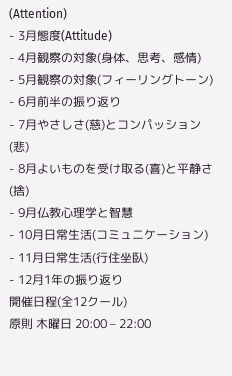(Attention)
- 3月態度(Attitude)
- 4月観察の対象(身体、思考、感情)
- 5月観察の対象(フィーリングトーン)
- 6月前半の振り返り
- 7月やさしさ(慈)とコンパッション(悲)
- 8月よいものを受け取る(喜)と平静さ(捨)
- 9月仏教心理学と智慧
- 10月日常生活(コミュニケーション)
- 11月日常生活(行住坐臥)
- 12月1年の振り返り
開催日程(全12クール)
原則 木曜日 20:00 – 22:00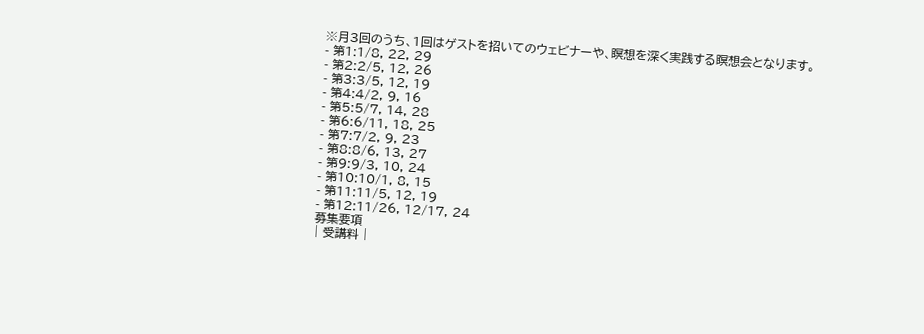※月3回のうち、1回はゲストを招いてのウェビナーや、瞑想を深く実践する瞑想会となります。
- 第1:1/8, 22, 29
- 第2:2/5, 12, 26
- 第3:3/5, 12, 19
- 第4:4/2, 9, 16
- 第5:5/7, 14, 28
- 第6:6/11, 18, 25
- 第7:7/2, 9, 23
- 第8:8/6, 13, 27
- 第9:9/3, 10, 24
- 第10:10/1, 8, 15
- 第11:11/5, 12, 19
- 第12:11/26, 12/17, 24
募集要項
| 受講料 |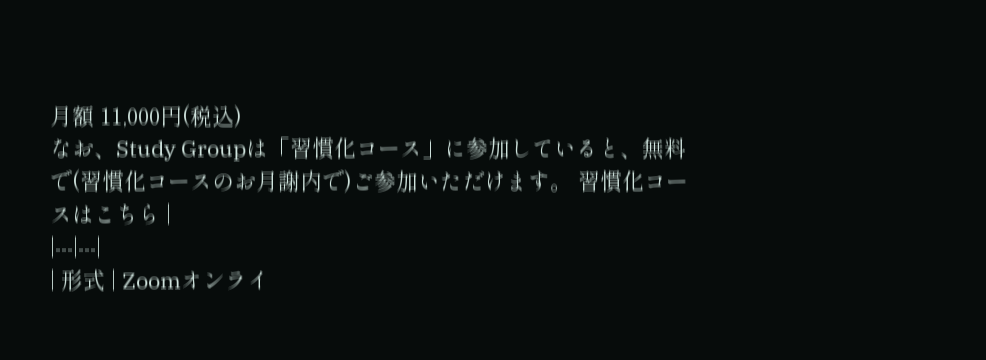月額 11,000円(税込)
なお、Study Groupは「習慣化コース」に参加していると、無料で(習慣化コースのお月謝内で)ご参加いただけます。 習慣化コースはこちら |
|---|---|
| 形式 | Zoomオンライ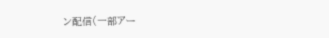ン配信(一部アー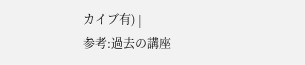カイブ有) |
参考:過去の講座